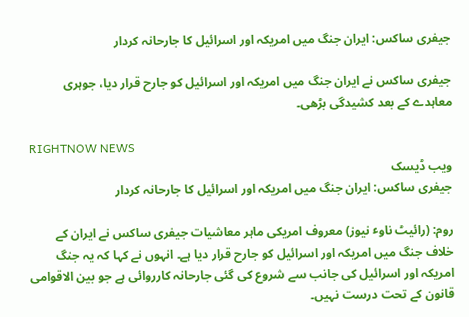جیفری ساکس: ایران جنگ میں امریکہ اور اسرائیل کا جارحانہ کردار

جیفری ساکس نے ایران جنگ میں امریکہ اور اسرائیل کو جارح قرار دیا، جوہری معاہدے کے بعد کشیدگی بڑھی۔

RIGHTNOW NEWS
ویب ڈیسک
جیفری ساکس: ایران جنگ میں امریکہ اور اسرائیل کا جارحانہ کردار

روم: (رائیٹ ناوٴ نیوز) معروف امریکی ماہر معاشیات جیفری ساکس نے ایران کے خلاف جنگ میں امریکہ اور اسرائیل کو جارح قرار دیا ہے۔ انہوں نے کہا کہ یہ جنگ امریکہ اور اسرائیل کی جانب سے شروع کی گئی جارحانہ کارروائی ہے جو بین الاقوامی قانون کے تحت درست نہیں۔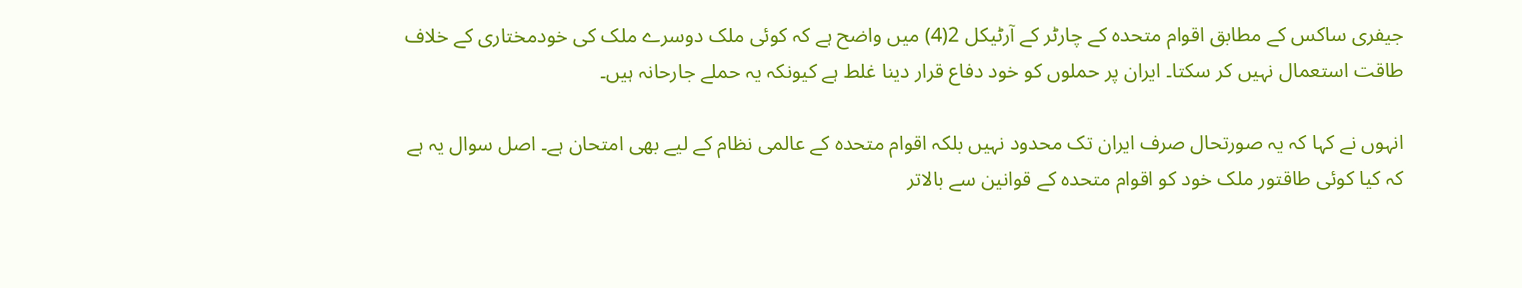جیفری ساکس کے مطابق اقوام متحدہ کے چارٹر کے آرٹیکل 2(4) میں واضح ہے کہ کوئی ملک دوسرے ملک کی خودمختاری کے خلاف طاقت استعمال نہیں کر سکتا۔ ایران پر حملوں کو خود دفاع قرار دینا غلط ہے کیونکہ یہ حملے جارحانہ ہیں۔

انہوں نے کہا کہ یہ صورتحال صرف ایران تک محدود نہیں بلکہ اقوام متحدہ کے عالمی نظام کے لیے بھی امتحان ہے۔ اصل سوال یہ ہے کہ کیا کوئی طاقتور ملک خود کو اقوام متحدہ کے قوانین سے بالاتر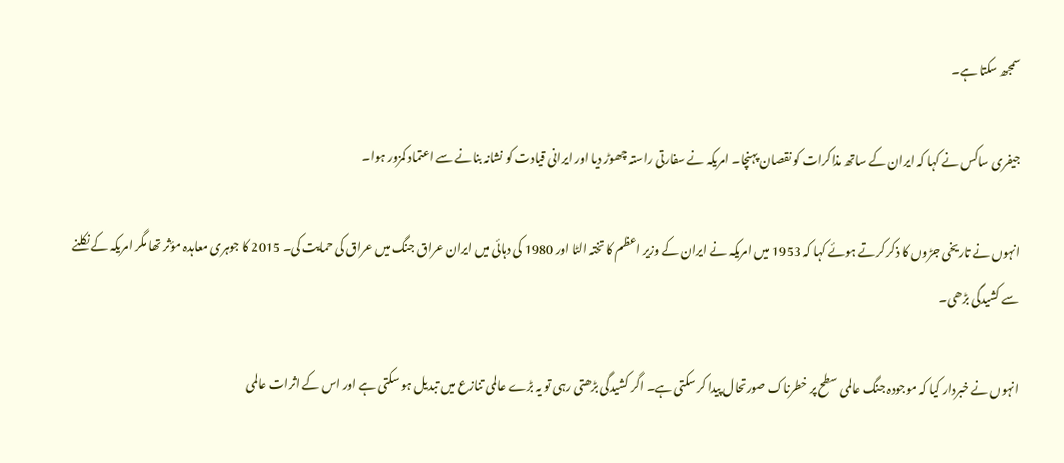سمجھ سکتا ہے۔

جیفری ساکس نے کہا کہ ایران کے ساتھ مذاکرات کو نقصان پہنچا۔ امریکہ نے سفارتی راستہ چھوڑ دیا اور ایرانی قیادت کو نشانہ بنانے سے اعتماد کمزور ہوا۔

انہوں نے تاریخی جڑوں کا ذکر کرتے ہوئے کہا کہ 1953 میں امریکہ نے ایران کے وزیر اعظم کا تختہ الٹا اور 1980 کی دہائی میں ایران عراق جنگ میں عراق کی حمایت کی۔ 2015 کا جوہری معاہدہ مؤثر تھا مگر امریکہ کے نکلنے سے کشیدگی بڑھی۔

انہوں نے خبردار کیا کہ موجودہ جنگ عالمی سطح پر خطرناک صورتحال پیدا کر سکتی ہے۔ اگر کشیدگی بڑھتی رہی تو یہ بڑے عالمی تنازع میں تبدیل ہو سکتی ہے اور اس کے اثرات عالمی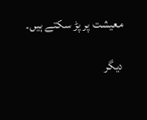معیشت پر پڑ سکتے ہیں۔

دیگر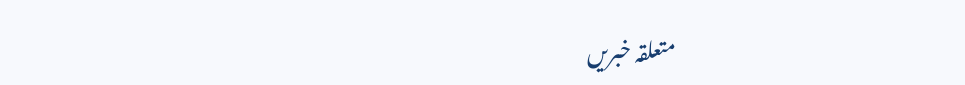متعلقہ خبریں